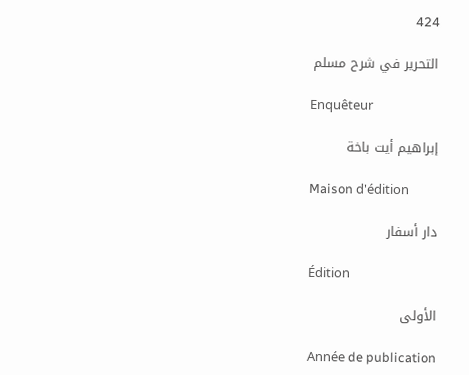424

التحرير في شرح مسلم

Enquêteur

إبراهيم أيت باخة

Maison d'édition

دار أسفار

Édition

الأولى

Année de publication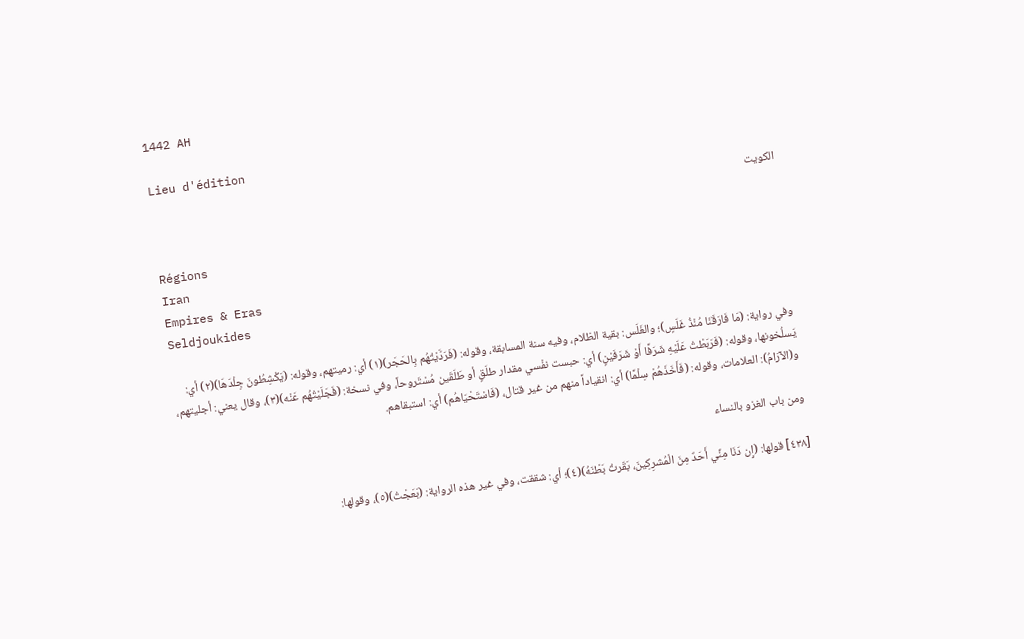1442 AH

Lieu d'édition

الكويت

Régions
Iran
Empires & Eras
Seldjoukides

وفي رواية: (مَا فَارَقَنَا مُنْذُ غَلَسٍ)؛ والغَلَس: بقية الظلام، وفيه سنة المسابقة، وقوله: (فَرَدَّيْتُهُم بِالحَجَر)(١) أي: رميتهم، وقوله: (يَكْشِطُونَ جِلْدَهَا)(٢) أي: يَسلُخونها، وقوله: (فَرَبَطْتُ عَلَيْهِ شَرَفًا أَوْ شَرَفَيْنٍ) أي: حبست نفْسي مقدار طلَقٍ أو طَلَقَين مُسْتَروحاً، وفي نسخة: (فَجَلَيْتُهُم عَنْه)(٣)، وقال يعني: أجليتهم، و(الآرَامُ): العلامات، وقوله: (فَأَخَذَهُمْ سِلْمًا) أي: انقياداً منهم من غير قتال، (فَاسْتَحْيَاهُم) أي: استبقاهم.

ومن باب الغزو بالنساء

[٤٣٨] قولها: (إِن دَنَا مِنِّي أَحَدٌ مِنَ الْمُشرِكِينَ، بَقَرتُ بَطْنَهُ)(٤)؛ أي: شققت، وفي غير هذه الرواية: (بَعَجْتُ)(٥)، وقولها: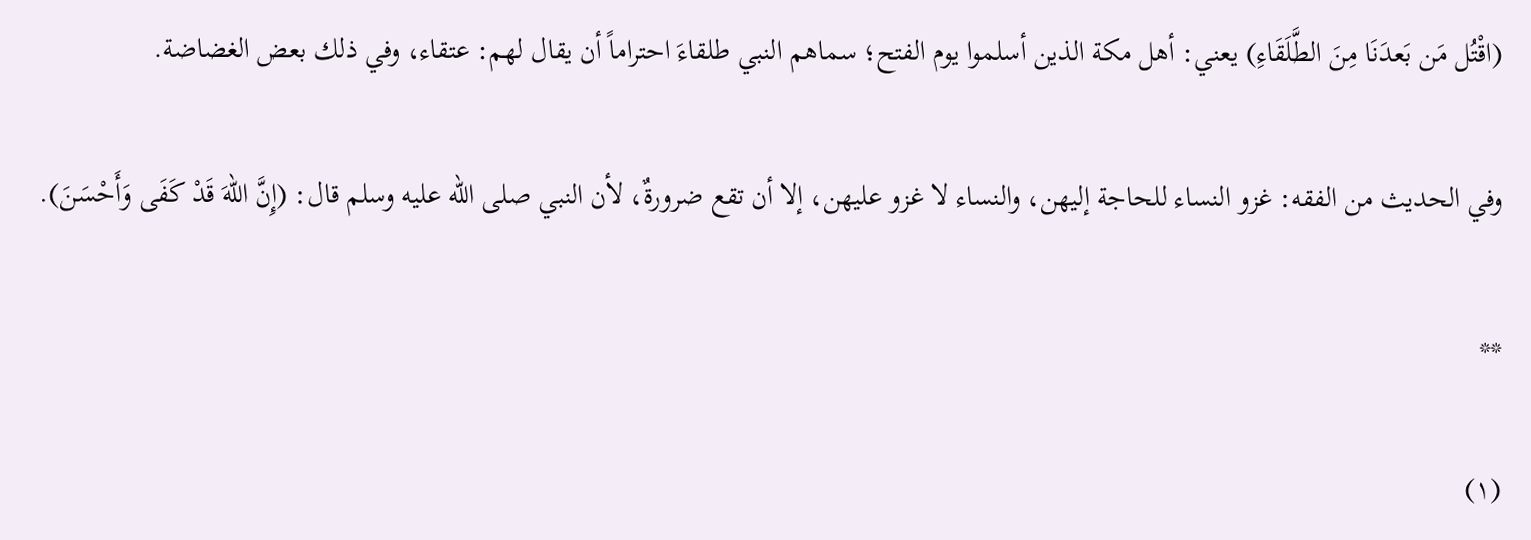(اقْتُل مَن بَعدَنَا مِنَ الطَّلَقَاءِ) يعني: أهل مكة الذين أسلموا يوم الفتح؛ سماهم النبي طلقاءَ احتراماً أن يقال لهم: عتقاء، وفي ذلك بعض الغضاضة.

وفي الحديث من الفقه: غزو النساء للحاجة إليهن، والنساء لا غزو عليهن، إلا أن تقع ضرورةٌ، لأن النبي صلى الله عليه وسلم قال: (إِنَّ اللهَ قَدْ كَفَى وَأَحْسَنَ).

**

(١)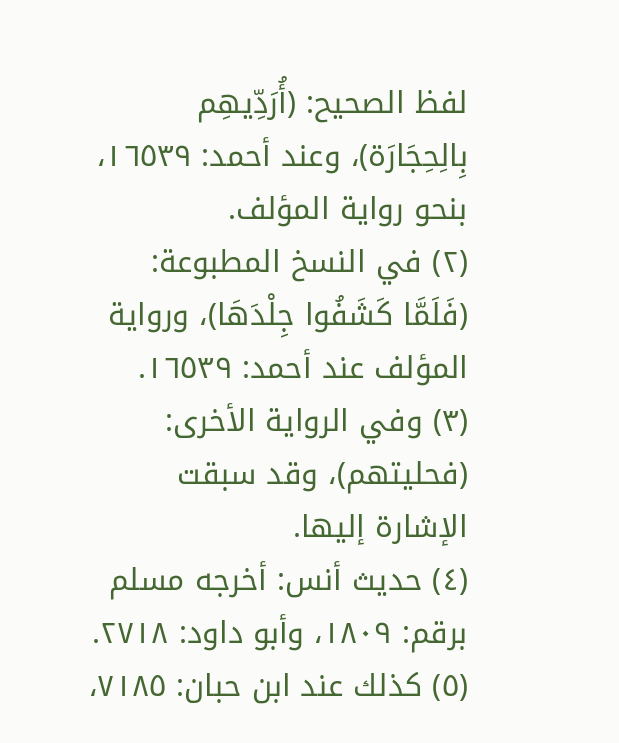لفظ الصحيح: (أُرَدِّيهِم بِالِحِجَارَة)، وعند أحمد: ١٦٥٣٩، بنحو رواية المؤلف.
(٢) في النسخ المطبوعة: (فَلَمَّا كَشَفُوا جِلْدَهَا)، ورواية المؤلف عند أحمد: ١٦٥٣٩.
(٣) وفي الرواية الأخرى: (فحليتهم)، وقد سبقت الإشارة إليها.
(٤) حديث أنس: أخرجه مسلم برقم: ١٨٠٩، وأبو داود: ٢٧١٨.
(٥) كذلك عند ابن حبان: ٧١٨٥،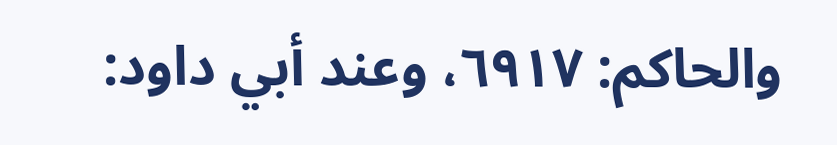والحاكم: ٦٩١٧، وعند أبي داود: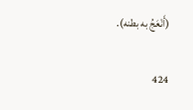(أَنْعَجُ به بطنه).

424